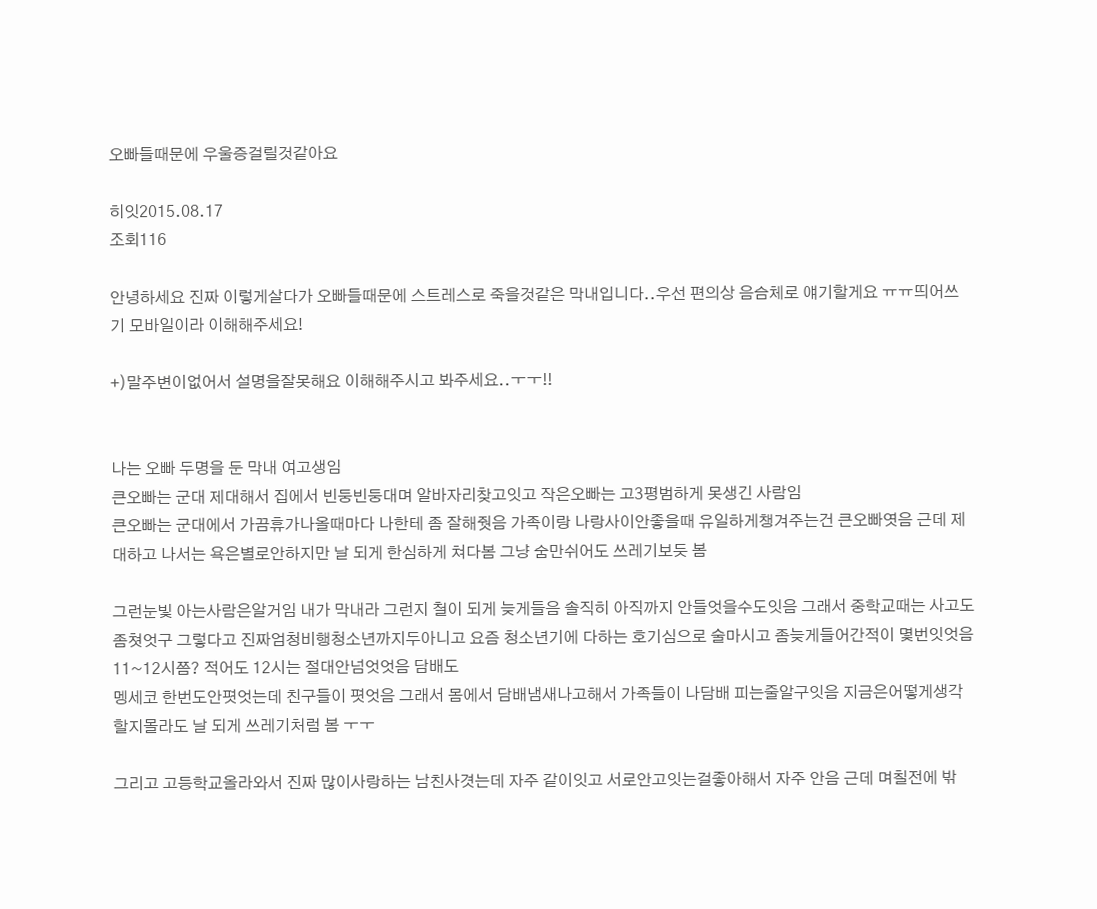오빠들때문에 우울증걸릴것같아요

히잇2015.08.17
조회116

안녕하세요 진짜 이렇게살다가 오빠들때문에 스트레스로 죽을것같은 막내입니다..우선 편의상 음슴체로 얘기할게요 ㅠㅠ띄어쓰기 모바일이라 이해해주세요!

+)말주변이없어서 설명을잘못해요 이해해주시고 봐주세요..ㅜㅜ!!


나는 오빠 두명을 둔 막내 여고생임
큰오빠는 군대 제대해서 집에서 빈둥빈둥대며 알바자리찾고잇고 작은오빠는 고3평범하게 못생긴 사람임
큰오빠는 군대에서 가끔휴가나올때마다 나한테 좀 잘해줫음 가족이랑 나랑사이안좋을때 유일하게챙겨주는건 큰오빠엿음 근데 제대하고 나서는 욕은별로안하지만 날 되게 한심하게 쳐다봄 그냥 숨만쉬어도 쓰레기보듯 봄

그런눈빛 아는사람은알거임 내가 막내라 그런지 철이 되게 늦게들음 솔직히 아직까지 안들엇을수도잇음 그래서 중학교때는 사고도 좀쳣엇구 그렇다고 진짜엄청비행청소년까지두아니고 요즘 청소년기에 다하는 호기심으로 술마시고 좀늦게들어간적이 몇번잇엇음 11~12시쯤? 적어도 12시는 절대안넘엇엇음 담배도
멩세코 한번도안폇엇는데 친구들이 폇엇음 그래서 몸에서 담배냄새나고해서 가족들이 나담배 피는줄알구잇음 지금은어떻게생각할지몰라도 날 되게 쓰레기처럼 봄 ㅜㅜ

그리고 고등학교올라와서 진짜 많이사랑하는 남친사겻는데 자주 같이잇고 서로안고잇는걸좋아해서 자주 안음 근데 며칠전에 밖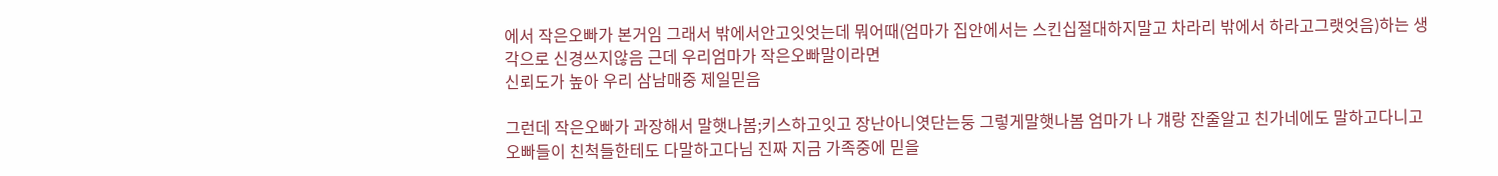에서 작은오빠가 본거임 그래서 밖에서안고잇엇는데 뭐어때(엄마가 집안에서는 스킨십절대하지말고 차라리 밖에서 하라고그랫엇음)하는 생각으로 신경쓰지않음 근데 우리엄마가 작은오빠말이라면
신뢰도가 높아 우리 삼남매중 제일믿음

그런데 작은오빠가 과장해서 말햇나봄;키스하고잇고 장난아니엿단는둥 그렇게말햇나봄 엄마가 나 걔랑 잔줄알고 친가네에도 말하고다니고 오빠들이 친척들한테도 다말하고다님 진짜 지금 가족중에 믿을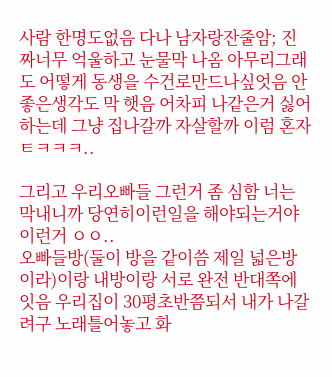사람 한명도없음 다나 남자랑잔줄암; 진짜너무 억울하고 눈물막 나옴 아무리그래도 어떻게 동생을 수건로만드나싶엇음 안좋은생각도 막 햇음 어차피 나같은거 싫어하는데 그냥 집나갈까 자살할까 이럼 혼자 ㅌㅋㅋㅋ..

그리고 우리오빠들 그런거 좀 심함 너는 막내니까 당연히이런일을 해야되는거야 이런거 ㅇㅇ..
오빠들방(둘이 방을 같이씀 제일 넓은방이라)이랑 내방이랑 서로 완전 반대쪽에잇음 우리집이 30평초반쯤되서 내가 나갈려구 노래틀어놓고 화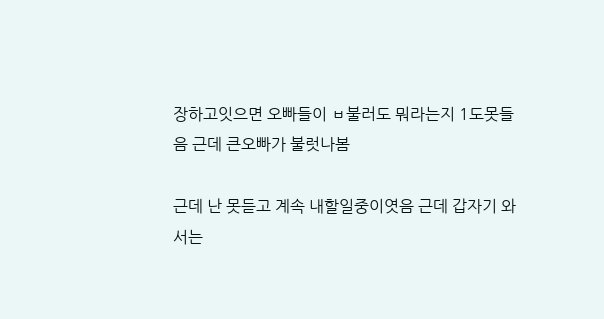장하고잇으면 오빠들이 ㅂ불러도 뭐라는지 1도못들음 근데 큰오빠가 불럿나봄

근데 난 못듣고 계속 내할일중이엿음 근데 갑자기 와서는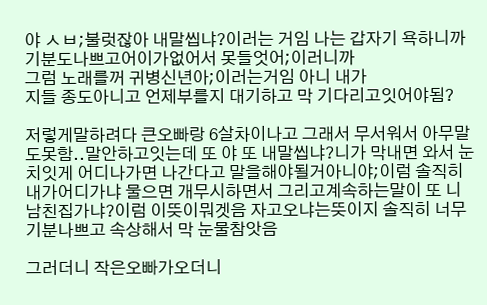야 ㅅㅂ;불럿잖아 내말씹냐?이러는 거임 나는 갑자기 욕하니까 기분도나쁘고어이가없어서 못들엇어;이러니까
그럼 노래를꺼 귀병신년아;이러는거임 아니 내가
지들 종도아니고 언제부를지 대기하고 막 기다리고잇어야됨?

저렇게말하려다 큰오빠랑 6살차이나고 그래서 무서워서 아무말도못함..말안하고잇는데 또 야 또 내말씹냐?니가 막내면 와서 눈치잇게 어디나가면 나간다고 말을해야될거아니야;이럼 솔직히 내가어디가냐 물으면 개무시하면서 그리고계속하는말이 또 니남친집가냐?이럼 이뜻이뭐겟음 자고오냐는뜻이지 솔직히 너무 기분나쁘고 속상해서 막 눈물참앗음

그러더니 작은오빠가오더니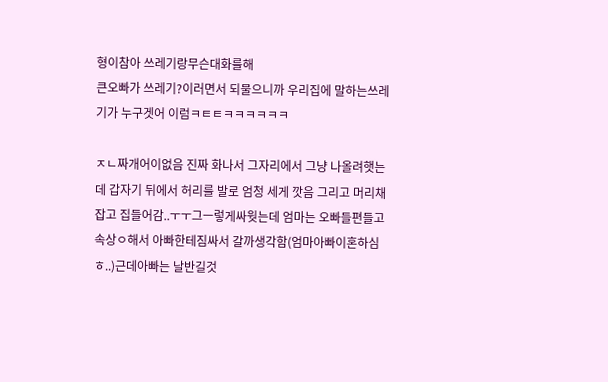형이참아 쓰레기랑무슨대화를해
큰오빠가 쓰레기?이러면서 되물으니까 우리집에 말하는쓰레기가 누구겟어 이럼ㅋㅌㅌㅋㅋㅋㅋㅋㅋ

ㅈㄴ짜개어이없음 진짜 화나서 그자리에서 그냥 나올려햇는데 갑자기 뒤에서 허리를 발로 엄청 세게 깟음 그리고 머리채잡고 집들어감..ㅜㅜ그ㅡ렇게싸웟는데 엄마는 오빠들편들고 속상ㅇ해서 아빠한테짐싸서 갈까생각함(엄마아빠이혼하심ㅎ..)근데아빠는 날반길것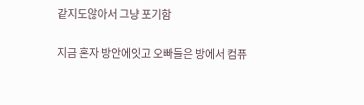같지도않아서 그냥 포기함

지금 혼자 방안에잇고 오빠들은 방에서 컴퓨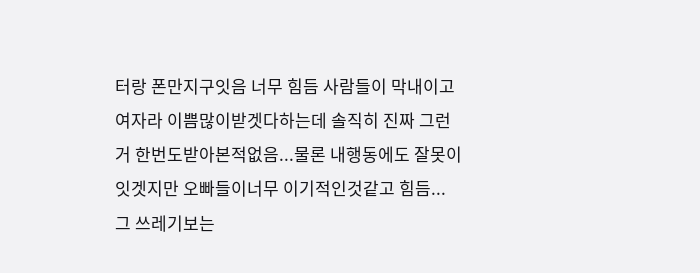터랑 폰만지구잇음 너무 힘듬 사람들이 막내이고 여자라 이쁨많이받겟다하는데 솔직히 진짜 그런거 한번도받아본적없음...물론 내행동에도 잘못이잇겟지만 오빠들이너무 이기적인것같고 힘듬...
그 쓰레기보는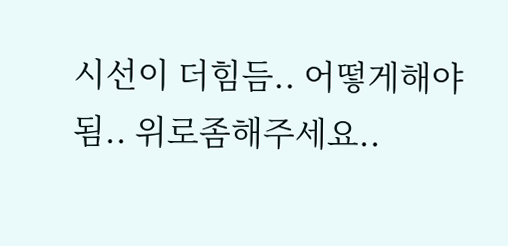시선이 더힘듬.. 어떻게해야됨.. 위로좀해주세요..